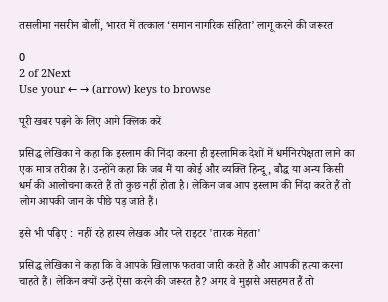तसलीमा नसरीन बोलीं, भारत में तत्काल ‘समान नागरिक संहिता’ लागू करने की जरूरत

0
2 of 2Next
Use your ← → (arrow) keys to browse

पूरी खबर पढ़ने के लिए आगे क्लिक करें

प्रसिद्ध लेखिका ने कहा कि इस्लाम की निंदा करना ही इस्लामिक देशों में धर्मनिरपेक्षता लाने का एक मात्र तरीका है। उन्होंने कहा कि जब मैं या कोई और व्यक्ति हिन्दू, बौद्ध या अन्य किसी धर्म की आलोचना करते हैं तो कुछ नहीं होता है। लेकिन जब आप इस्लाम की निंदा करते हैं तो लोग आपकी जान के पीछे पड़ जाते हैं।

इसे भी पढ़िए :  नहीं रहे हास्य लेखक और प्ले राइटर 'तारक मेहता'

प्रसिद्ध लेखिका ने कहा कि वे आपके खिलाफ फतवा जारी करते हैं और आपकी हत्या करना चाहते हैं। लेकिन क्यों उन्हें ऐसा करने की जरूरत है? अगर वे मुझसे असहमत हैं तो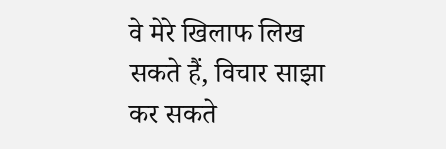वे मेरे खिलाफ लिख सकते हैं, विचार साझा कर सकते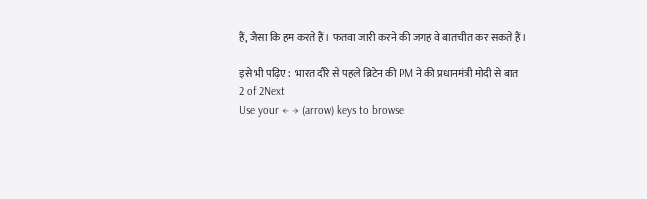हैं, जैसा कि हम करते हैं। फतवा जारी करने की जगह वे बातचीत कर सकते हैं।

इसे भी पढ़िए :  भारत दौरे से पहले ब्रिटेन की PM ने की प्रधानमंत्री मोदी से बात
2 of 2Next
Use your ← → (arrow) keys to browse